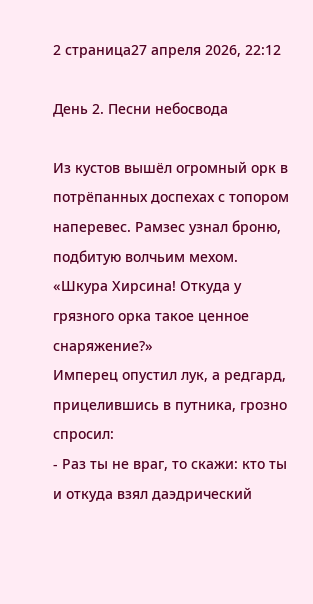2 страница27 апреля 2026, 22:12

День 2. Песни небосвода

Из кустов вышёл огромный орк в потрёпанных доспехах с топором наперевес. Рамзес узнал броню, подбитую волчьим мехом. «Шкура Хирсина! Откуда у грязного орка такое ценное снаряжение?»
Имперец опустил лук, а редгард, прицелившись в путника, грозно спросил:
- Раз ты не враг, то скажи: кто ты и откуда взял даэдрический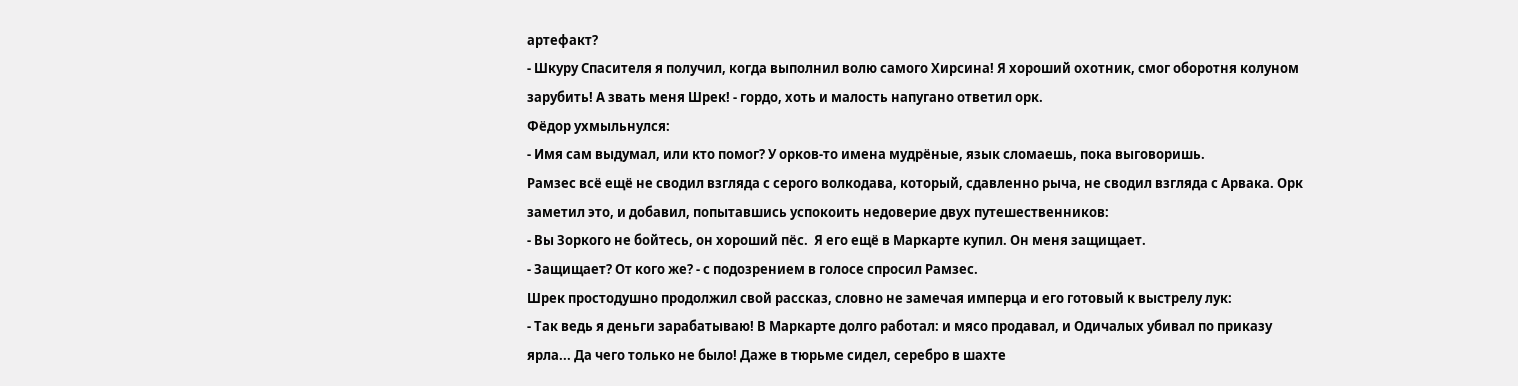артефакт?
- Шкуру Спасителя я получил, когда выполнил волю самого Хирсина! Я хороший охотник, смог оборотня колуном зарубить! А звать меня Шрек! - гордо, хоть и малость напугано ответил орк.
Фёдор ухмыльнулся:
- Имя сам выдумал, или кто помог? У орков-то имена мудрёные, язык сломаешь, пока выговоришь.
Рамзес всё ещё не сводил взгляда с серого волкодава, который, сдавленно рыча, не сводил взгляда с Арвака. Орк заметил это, и добавил, попытавшись успокоить недоверие двух путешественников:
- Вы Зоркого не бойтесь, он хороший пёс.  Я его ещё в Маркарте купил. Он меня защищает.
- Защищает? От кого же? - с подозрением в голосе спросил Рамзес.
Шрек простодушно продолжил свой рассказ, словно не замечая имперца и его готовый к выстрелу лук:
- Так ведь я деньги зарабатываю! В Маркарте долго работал: и мясо продавал, и Одичалых убивал по приказу ярла... Да чего только не было! Даже в тюрьме сидел, серебро в шахте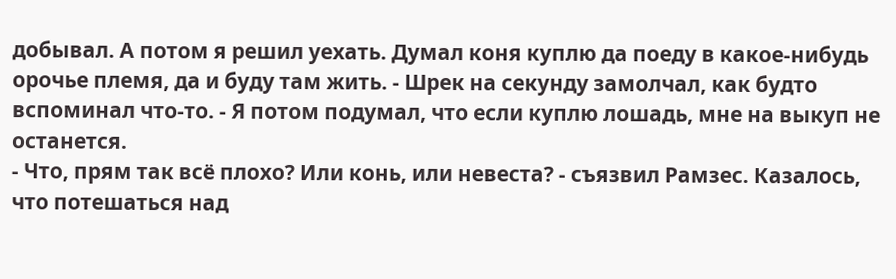добывал. А потом я решил уехать. Думал коня куплю да поеду в какое-нибудь орочье племя, да и буду там жить. - Шрек на секунду замолчал, как будто вспоминал что-то. - Я потом подумал, что если куплю лошадь, мне на выкуп не останется.
- Что, прям так всё плохо? Или конь, или невеста? - съязвил Рамзес. Казалось, что потешаться над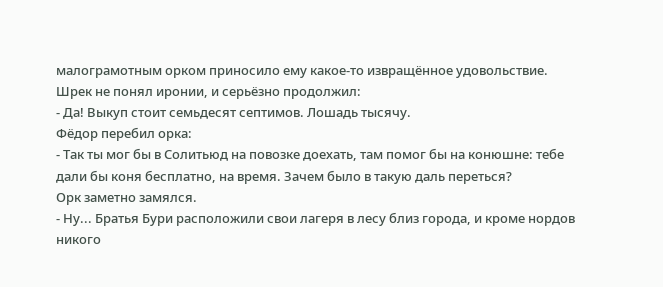малограмотным орком приносило ему какое-то извращённое удовольствие.
Шрек не понял иронии, и серьёзно продолжил:
- Да! Выкуп стоит семьдесят септимов. Лошадь тысячу.
Фёдор перебил орка:
- Так ты мог бы в Солитьюд на повозке доехать, там помог бы на конюшне: тебе дали бы коня бесплатно, на время. Зачем было в такую даль переться?
Орк заметно замялся.
- Ну... Братья Бури расположили свои лагеря в лесу близ города, и кроме нордов никого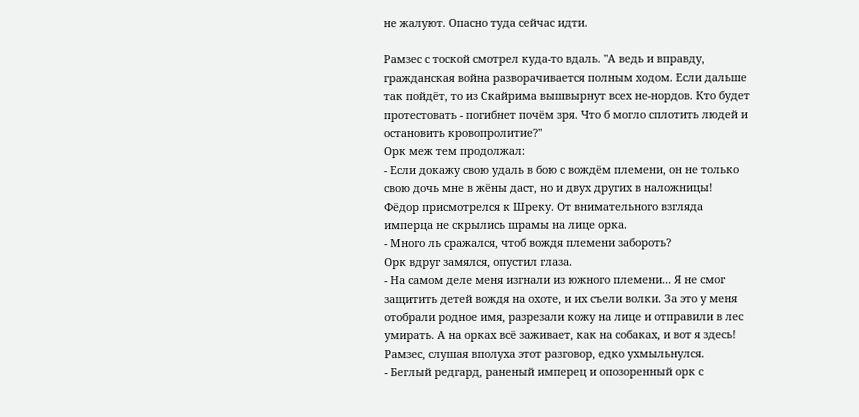не жалуют. Опасно туда сейчас идти.

Рамзес с тоской смотрел куда-то вдаль. "А ведь и вправду, гражданская война разворачивается полным ходом. Если дальше так пойдёт, то из Скайрима вышвырнут всех не-нордов. Кто будет протестовать - погибнет почём зря. Что б могло сплотить людей и остановить кровопролитие?"
Орк меж тем продолжал:
- Если докажу свою удаль в бою с вождём племени, он не только свою дочь мне в жёны даст, но и двух других в наложницы!
Фёдор присмотрелся к Шреку. От внимательного взгляда имперца не скрылись шрамы на лице орка.
- Много ль сражался, чтоб вождя племени забороть?
Орк вдруг замялся, опустил глаза.
- На самом деле меня изгнали из южного племени... Я не смог защитить детей вождя на охоте, и их съели волки. За это у меня отобрали родное имя, разрезали кожу на лице и отправили в лес умирать. А на орках всё заживает, как на собаках, и вот я здесь!
Рамзес, слушая вполуха этот разговор, едко ухмыльнулся.
- Беглый редгард, раненый имперец и опозоренный орк с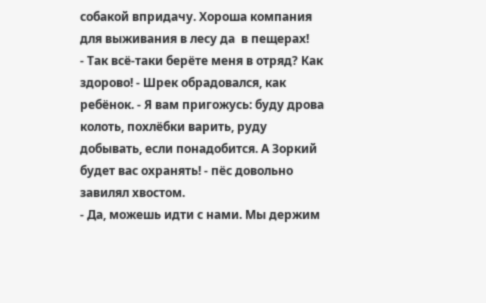собакой впридачу. Хороша компания для выживания в лесу да  в пещерах!
- Так всё-таки берёте меня в отряд? Как здорово! - Шрек обрадовался, как ребёнок. - Я вам пригожусь: буду дрова колоть, похлёбки варить, руду добывать, если понадобится. А Зоркий будет вас охранять! - пёс довольно завилял хвостом.
- Да, можешь идти с нами. Мы держим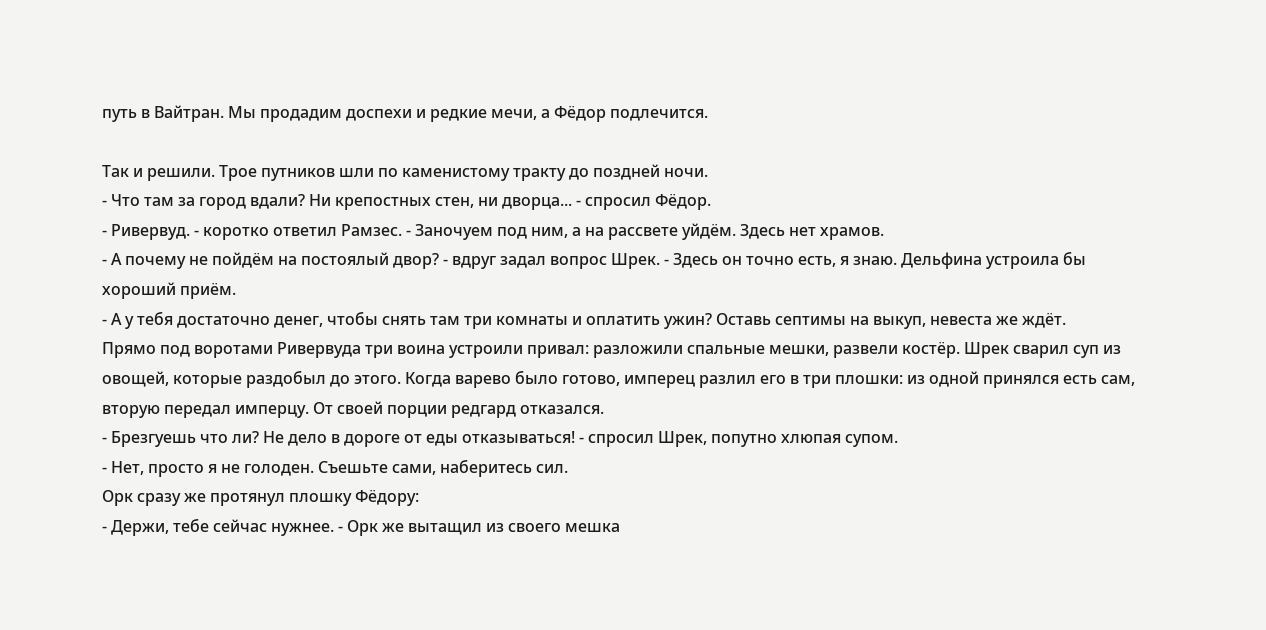путь в Вайтран. Мы продадим доспехи и редкие мечи, а Фёдор подлечится.

Так и решили. Трое путников шли по каменистому тракту до поздней ночи.
- Что там за город вдали? Ни крепостных стен, ни дворца... - спросил Фёдор.
- Ривервуд. - коротко ответил Рамзес. - Заночуем под ним, а на рассвете уйдём. Здесь нет храмов.
- А почему не пойдём на постоялый двор? - вдруг задал вопрос Шрек. - Здесь он точно есть, я знаю. Дельфина устроила бы хороший приём.
- А у тебя достаточно денег, чтобы снять там три комнаты и оплатить ужин? Оставь септимы на выкуп, невеста же ждёт.
Прямо под воротами Ривервуда три воина устроили привал: разложили спальные мешки, развели костёр. Шрек сварил суп из овощей, которые раздобыл до этого. Когда варево было готово, имперец разлил его в три плошки: из одной принялся есть сам, вторую передал имперцу. От своей порции редгард отказался.
- Брезгуешь что ли? Не дело в дороге от еды отказываться! - спросил Шрек, попутно хлюпая супом.
- Нет, просто я не голоден. Съешьте сами, наберитесь сил.
Орк сразу же протянул плошку Фёдору:
- Держи, тебе сейчас нужнее. - Орк же вытащил из своего мешка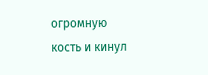огромную кость и кинул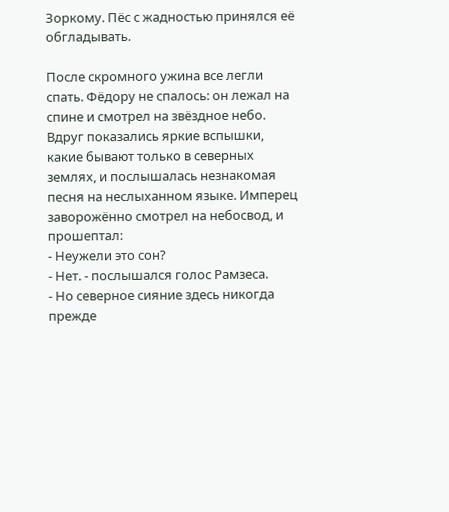Зоркому. Пёс с жадностью принялся её обгладывать.

После скромного ужина все легли спать. Фёдору не спалось: он лежал на спине и смотрел на звёздное небо. Вдруг показались яркие вспышки, какие бывают только в северных землях, и послышалась незнакомая песня на неслыханном языке. Имперец заворожённо смотрел на небосвод, и прошептал:
- Неужели это сон?
- Нет. - послышался голос Рамзеса.
- Но северное сияние здесь никогда прежде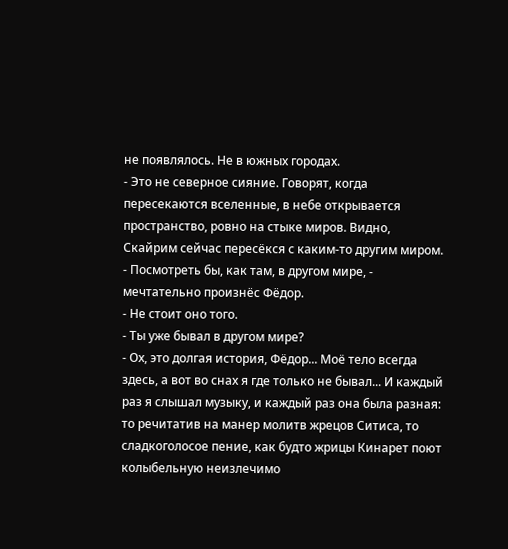не появлялось. Не в южных городах.
- Это не северное сияние. Говорят, когда пересекаются вселенные, в небе открывается пространство, ровно на стыке миров. Видно, Скайрим сейчас пересёкся с каким-то другим миром.
- Посмотреть бы, как там, в другом мире, - мечтательно произнёс Фёдор.
- Не стоит оно того.
- Ты уже бывал в другом мире?
- Ох, это долгая история, Фёдор... Моё тело всегда здесь, а вот во снах я где только не бывал... И каждый раз я слышал музыку, и каждый раз она была разная: то речитатив на манер молитв жрецов Ситиса, то сладкоголосое пение, как будто жрицы Кинарет поют колыбельную неизлечимо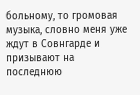больному, то громовая музыка, словно меня уже ждут в Совнгарде и призывают на последнюю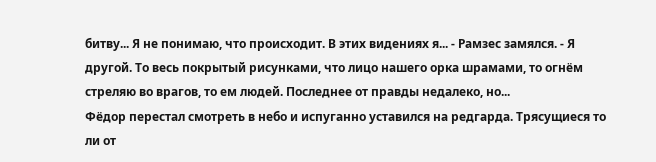битву... Я не понимаю, что происходит. В этих видениях я... - Рамзес замялся. - Я другой. То весь покрытый рисунками, что лицо нашего орка шрамами, то огнём стреляю во врагов, то ем людей. Последнее от правды недалеко, но...
Фёдор перестал смотреть в небо и испуганно уставился на редгарда. Трясущиеся то ли от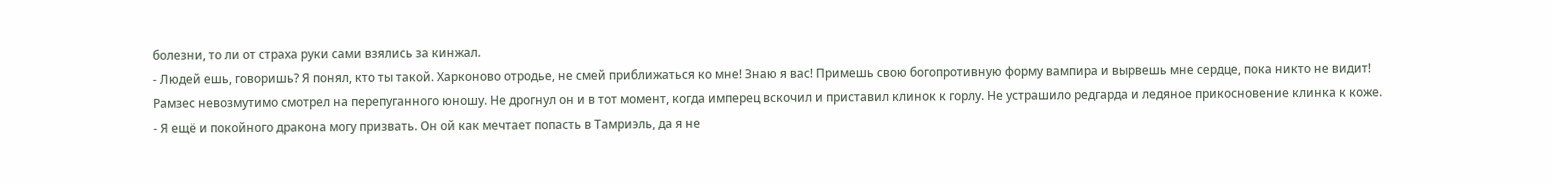болезни, то ли от страха руки сами взялись за кинжал.
- Людей ешь, говоришь? Я понял, кто ты такой. Харконово отродье, не смей приближаться ко мне! Знаю я вас! Примешь свою богопротивную форму вампира и вырвешь мне сердце, пока никто не видит!
Рамзес невозмутимо смотрел на перепуганного юношу. Не дрогнул он и в тот момент, когда имперец вскочил и приставил клинок к горлу. Не устрашило редгарда и ледяное прикосновение клинка к коже.
- Я ещё и покойного дракона могу призвать. Он ой как мечтает попасть в Тамриэль, да я не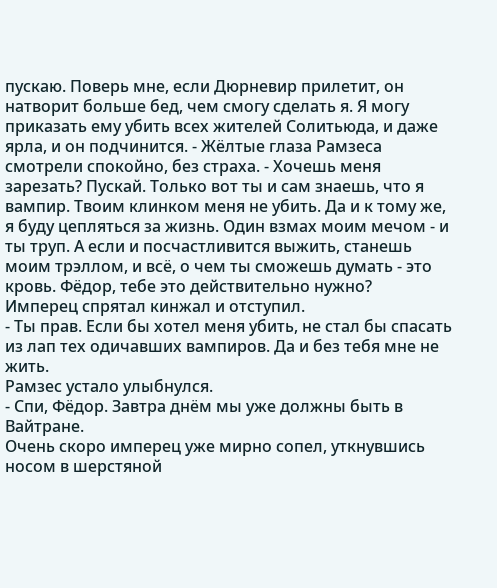пускаю. Поверь мне, если Дюрневир прилетит, он натворит больше бед, чем смогу сделать я. Я могу приказать ему убить всех жителей Солитьюда, и даже ярла, и он подчинится. - Жёлтые глаза Рамзеса смотрели спокойно, без страха. - Хочешь меня зарезать? Пускай. Только вот ты и сам знаешь, что я вампир. Твоим клинком меня не убить. Да и к тому же, я буду цепляться за жизнь. Один взмах моим мечом - и ты труп. А если и посчастливится выжить, станешь моим трэллом, и всё, о чем ты сможешь думать - это кровь. Фёдор, тебе это действительно нужно?
Имперец спрятал кинжал и отступил.
- Ты прав. Если бы хотел меня убить, не стал бы спасать из лап тех одичавших вампиров. Да и без тебя мне не жить.
Рамзес устало улыбнулся.
- Спи, Фёдор. Завтра днём мы уже должны быть в Вайтране.
Очень скоро имперец уже мирно сопел, уткнувшись носом в шерстяной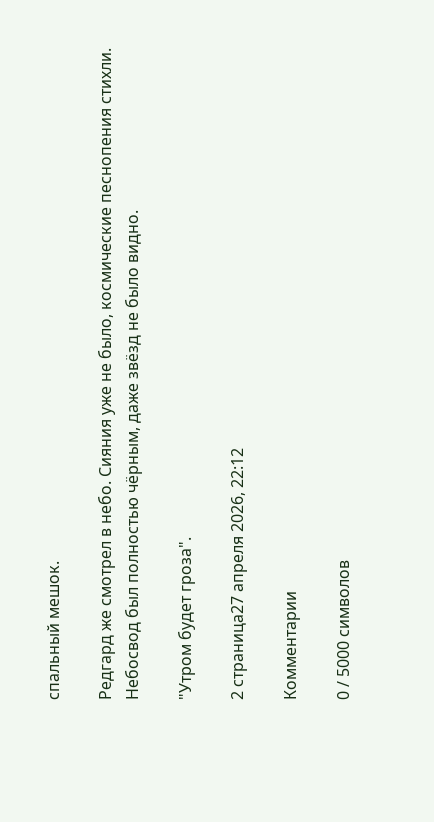спальный мешок.

Редгард же смотрел в небо. Сияния уже не было, космические песнопения стихли. Небосвод был полностью чёрным, даже звёзд не было видно.

"Утром будет гроза".

2 страница27 апреля 2026, 22:12

Комментарии

0 / 5000 символов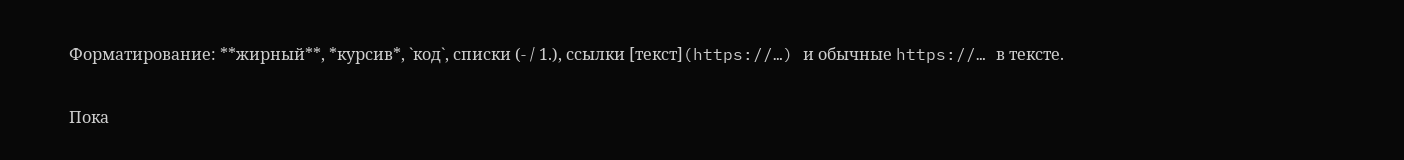Форматирование: **жирный**, *курсив*, `код`, списки (- / 1.), ссылки [текст](https://…) и обычные https://… в тексте.

Пока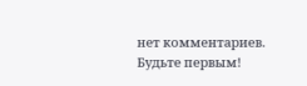нет комментариев. Будьте первым!